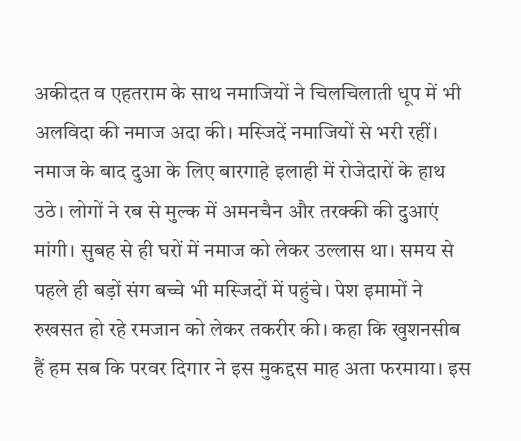अकीदत व एहतराम के साथ नमाजियों ने चिलचिलाती धूप में भी अलविदा की नमाज अदा की। मस्जिदें नमाजियों से भरी रहीं। नमाज के बाद दुआ के लिए बारगाहे इलाही में रोजेदारों के हाथ उठे। लोगों ने रब से मुल्क में अमनचैन और तरक्की की दुआएं मांगी। सुबह से ही घरों में नमाज को लेकर उल्लास था। समय से पहले ही बड़ों संग बच्चे भी मस्जिदों में पहुंचे। पेश इमामों ने रुखसत हो रहे रमजान को लेकर तकरीर की। कहा कि खुशनसीब हैं हम सब कि परवर दिगार ने इस मुकद्दस माह अता फरमाया। इस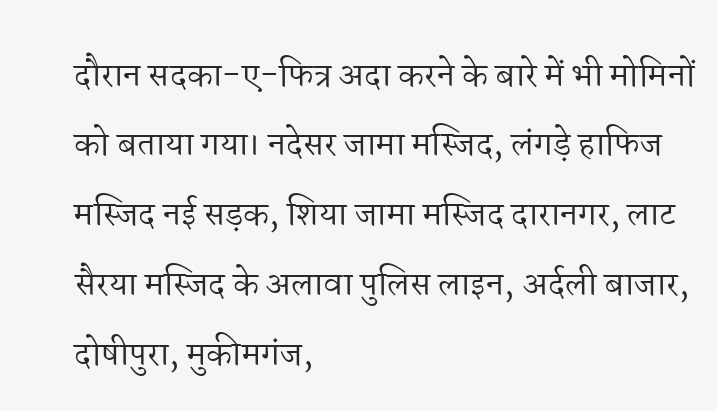दौरान सदका-ए-फित्र अदा करने के बारे में भी मोमिनों को बताया गया। नदेसर जामा मस्जिद, लंगड़े हाफिज मस्जिद नई सड़क, शिया जामा मस्जिद दारानगर, लाट सैरया मस्जिद के अलावा पुलिस लाइन, अर्दली बाजार, दोषीपुरा, मुकीमगंज,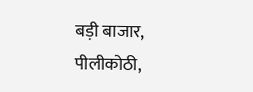बड़ी बाजार, पीलीकोठी,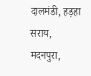दालमंडी, हड़हा सराय, मदनपुरा,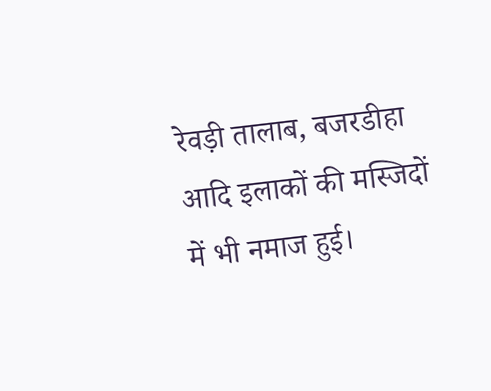रेवड़ी तालाब, बजरडीहा आदि इलाकों की मस्जिदों में भी नमाज हुई।